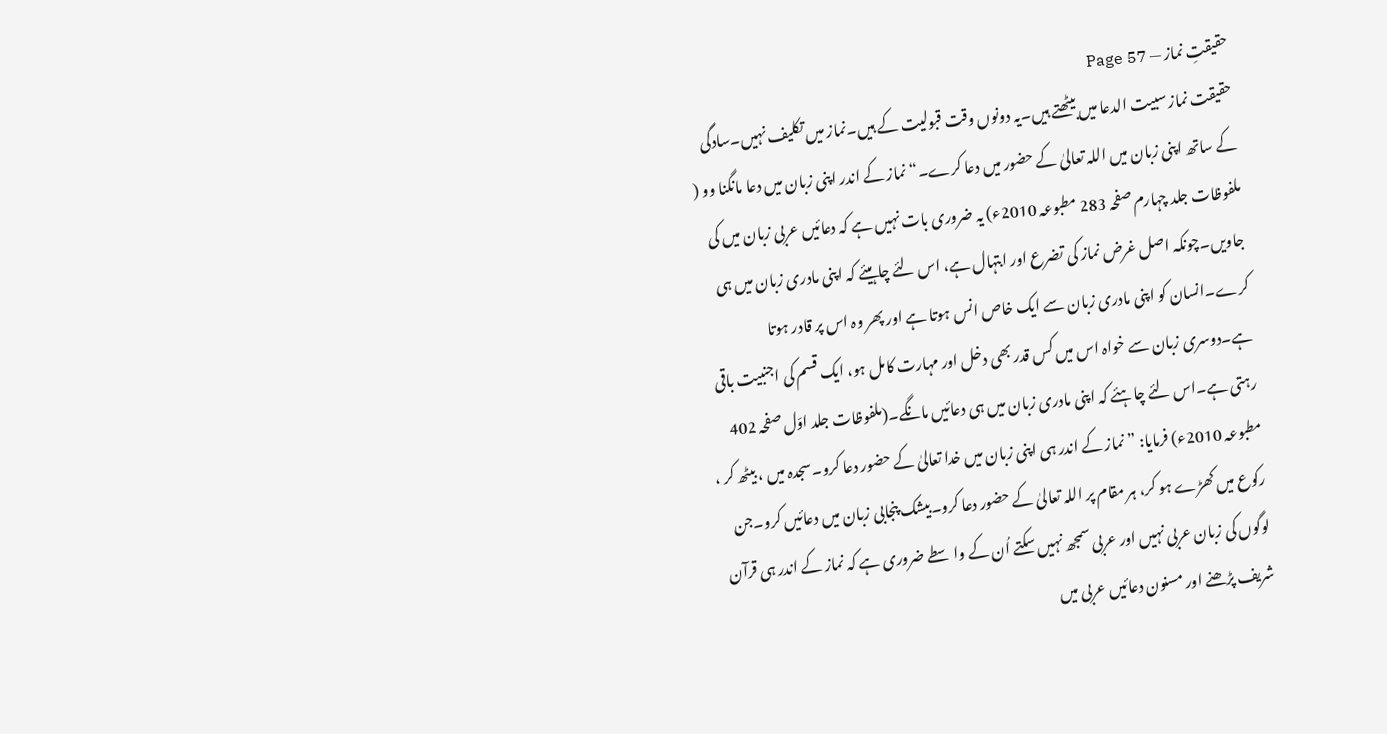حقیقتِ نماز — Page 57
حقیقت نماز سبیت الدعا میں بیٹھتے ہیں۔یہ دونوں وقت قبولیت کے ہیں۔نماز میں تکلیف نہیں۔سادگی کے ساتھ اپنی زبان میں اللہ تعالیٰ کے حضور میں دعا کرے۔“ نماز کے اندر اپنی زبان میں دعا مانگنا وو ( ملفوظات جلد چہارم صفحہ 283 مطبوعہ 2010ء) یہ ضروری بات نہیں ہے کہ دعائیں عربی زبان میں کی جاویں۔چونکہ اصل غرض نماز کی تضرع اور ابتہال ہے، اس لئے چاہیئے کہ اپنی مادری زبان میں ہی کرے۔انسان کو اپنی مادری زبان سے ایک خاص انس ہوتا ہے اور پھر وہ اس پر قادر ہوتا ہے۔دوسری زبان سے خواہ اس میں کس قدر بھی دخل اور مہارت کامل ہو، ایک قسم کی اجنبیت باقی رہتی ہے۔اس لئے چاہئے کہ اپنی مادری زبان میں ہی دعائیں مانگے۔(ملفوظات جلد اوّل صفحہ 402 مطبوعہ 2010ء) فرمایا: ”نماز کے اندر ہی اپنی زبان میں خدا تعالیٰ کے حضور دعا کرو۔سجدہ میں ، بیٹھ کر ، رکوع میں کھڑے ہو کر، ہر مقام پر اللہ تعالیٰ کے حضور دعا کرو۔بیشک پنجابی زبان میں دعائیں کرو۔جن لوگوں کی زبان عربی نہیں اور عربی سمجھ نہیں سکتے اُن کے واسطے ضروری ہے کہ نماز کے اندر ہی قرآن شریف پڑھنے اور مسنون دعائیں عربی میں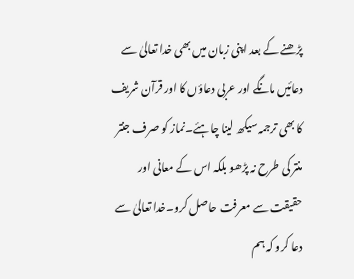پڑھنے کے بعد اپنی زبان میں بھی خدا تعالیٰ سے دعائیں مانگے اور عربی دعاؤں کا اور قرآن شریف کا بھی ترجمہ سیکھ لینا چاہئے۔نماز کو صرف جنتر منتر کی طرح نہ پڑھو بلکہ اس کے معانی اور حقیقت سے معرفت حاصل کرو۔خدا تعالیٰ سے دعا کرو کہ ہم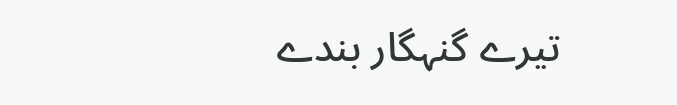تیرے گنہگار بندے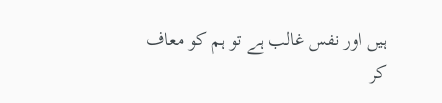ہیں اور نفس غالب ہے تو ہم کو معاف کر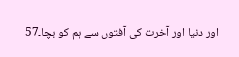اور دنیا اور آخرت کی آفتوں سے ہم کو بچا۔57